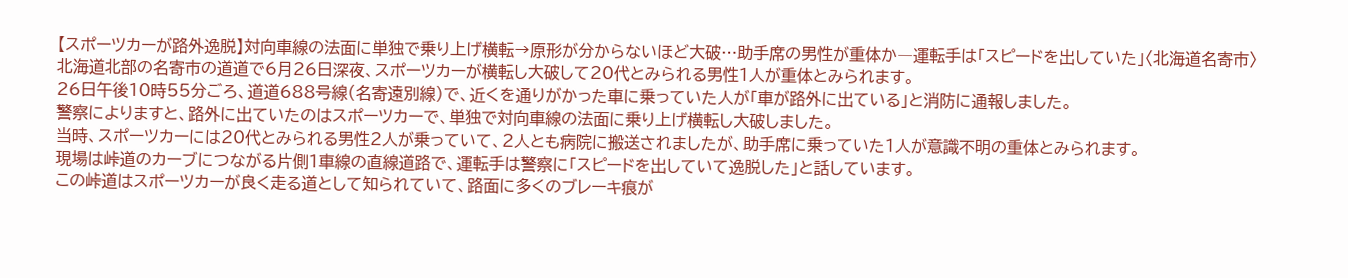【スポーツカーが路外逸脱】対向車線の法面に単独で乗り上げ横転→原形が分からないほど大破…助手席の男性が重体か―運転手は「スピードを出していた」〈北海道名寄市〉
北海道北部の名寄市の道道で6月26日深夜、スポーツカーが横転し大破して20代とみられる男性1人が重体とみられます。
26日午後10時55分ごろ、道道688号線(名寄遠別線)で、近くを通りがかった車に乗っていた人が「車が路外に出ている」と消防に通報しました。
警察によりますと、路外に出ていたのはスポーツカーで、単独で対向車線の法面に乗り上げ横転し大破しました。
当時、スポーツカーには20代とみられる男性2人が乗っていて、2人とも病院に搬送されましたが、助手席に乗っていた1人が意識不明の重体とみられます。
現場は峠道のカーブにつながる片側1車線の直線道路で、運転手は警察に「スピードを出していて逸脱した」と話しています。
この峠道はスポーツカーが良く走る道として知られていて、路面に多くのブレーキ痕が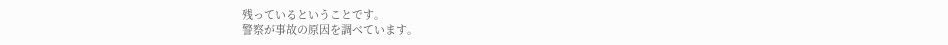残っているということです。
警察が事故の原因を調べています。